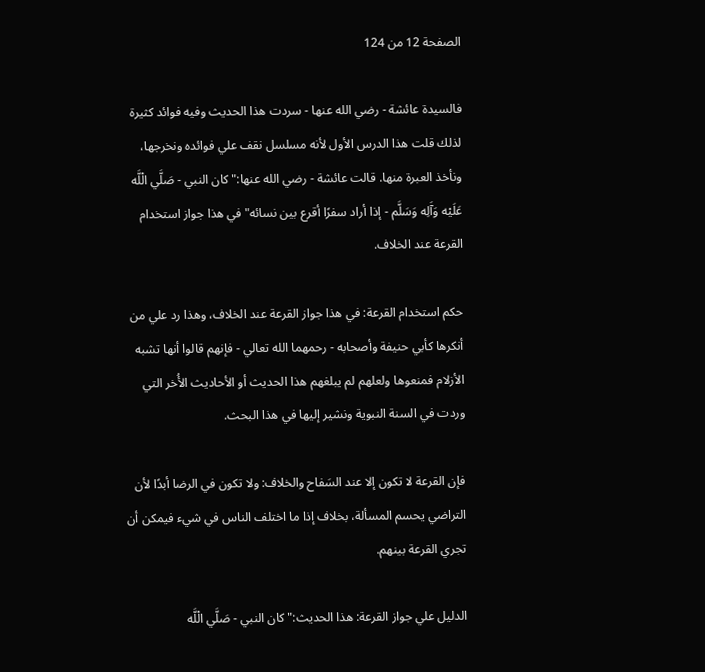الصفحة 12 من 124

فالسيدة عائشة - رضي الله عنها - سردت هذا الحديث وفيه فوائد كثيرة لذلك قلت هذا الدرس الأول لأنه مسلسل نقف علي فوائده ونخرجها، ونأخذ العبرة منها. قالت عائشة - رضي الله عنها:"كان النبي - صَلَّي الْلَّه عَلَيْه وَآَلِه وَسَلَّم - إذا أراد سفرًا أقرع بين نسائه"في هذا جواز استخدام القرعة عند الخلاف.

حكم استخدام القرعة: في هذا جواز القرعة عند الخلاف، وهذا رد علي من أنكرها كأبي حنيفة وأصحابه - رحمهما الله تعالي - فإنهم قالوا أنها تشبه الأزلام فمنعوها ولعلهم لم يبلغهم هذا الحديث أو الأحاديث الأُخر التي وردت في السنة النبوية ونشير إليها في هذا البحث.

فإن القرعة لا تكون إلا عند السَفاح والخلاف: ولا تكون في الرضا أبدًا لأن التراضي يحسم المسألة، بخلاف إذا ما اختلف الناس في شيء فيمكن أن تجري القرعة بينهم.

الدليل علي جواز القرعة: هذا الحديث:"كان النبي - صَلَّي الْلَّه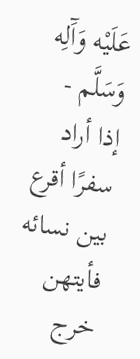عَلَيْه وَآَلِه وَسَلَّم - إذا أراد سفرًا أقرع بين نسائه فأيتهن خرج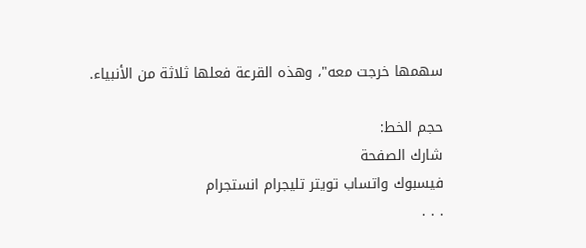سهمها خرجت معه"، وهذه القرعة فعلها ثلاثة من الأنبياء.

حجم الخط:
شارك الصفحة
فيسبوك واتساب تويتر تليجرام انستجرام
. . .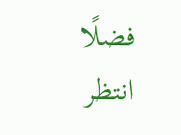فضلًا انتظر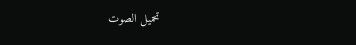تحميل الصوت